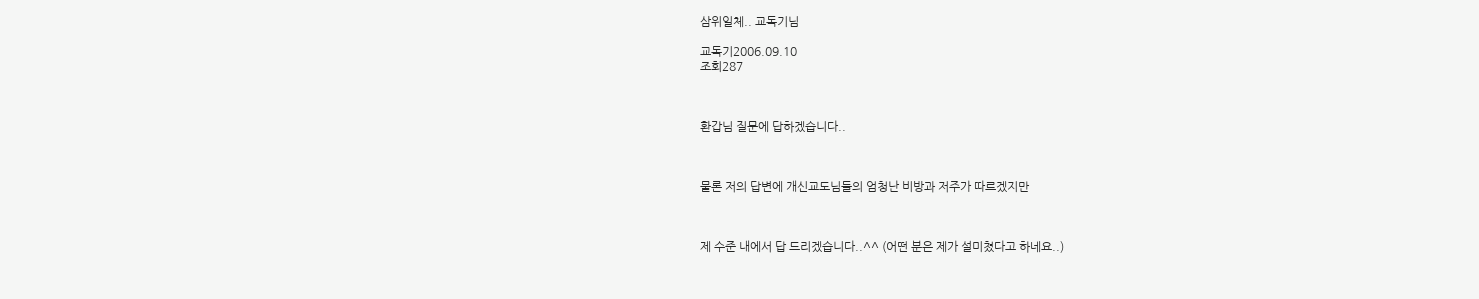삼위일체.. 교독기님

교독기2006.09.10
조회287



환갑님 질문에 답하겠습니다..



물론 저의 답변에 개신교도님들의 엄청난 비방과 저주가 따르겠지만



제 수준 내에서 답 드리겠습니다..^^ (어떤 분은 제가 설미쳤다고 하네요..)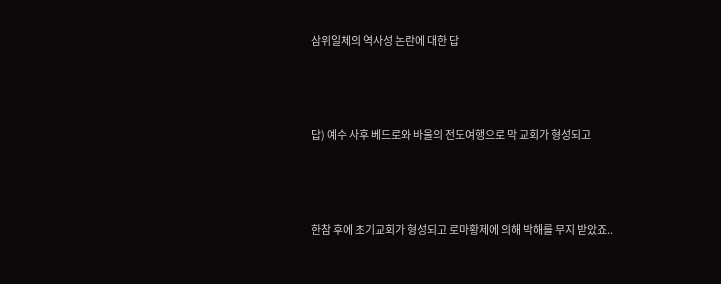삼위일체의 역사성 논란에 대한 답



답) 예수 사후 베드로와 바울의 전도여행으로 막 교회가 형성되고



한참 후에 초기교회가 형성되고 로마황제에 의해 박해를 무지 받았죠..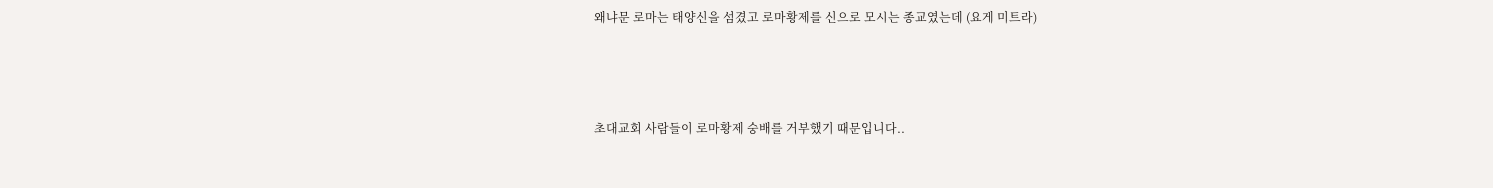왜냐문 로마는 태양신을 섬겼고 로마황제를 신으로 모시는 종교였는데 (요게 미트라)



초대교회 사람들이 로마황제 숭배를 거부했기 때문입니다..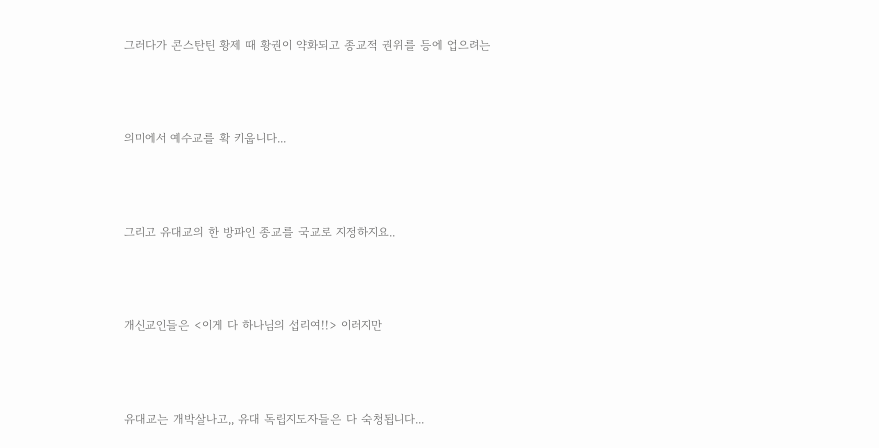그러다가 콘스탄틴 황제 때 황권이 약화되고 종교적 권위를 등에 업으려는



의미에서 예수교를 확 키웁니다...



그리고 유대교의 한 방파인 종교를 국교로 지정하지요..



개신교인들은 <이게 다 하나님의 섭리여!!> 이러지만



유대교는 개박살나고,, 유대 독립지도자들은 다 숙청됩니다...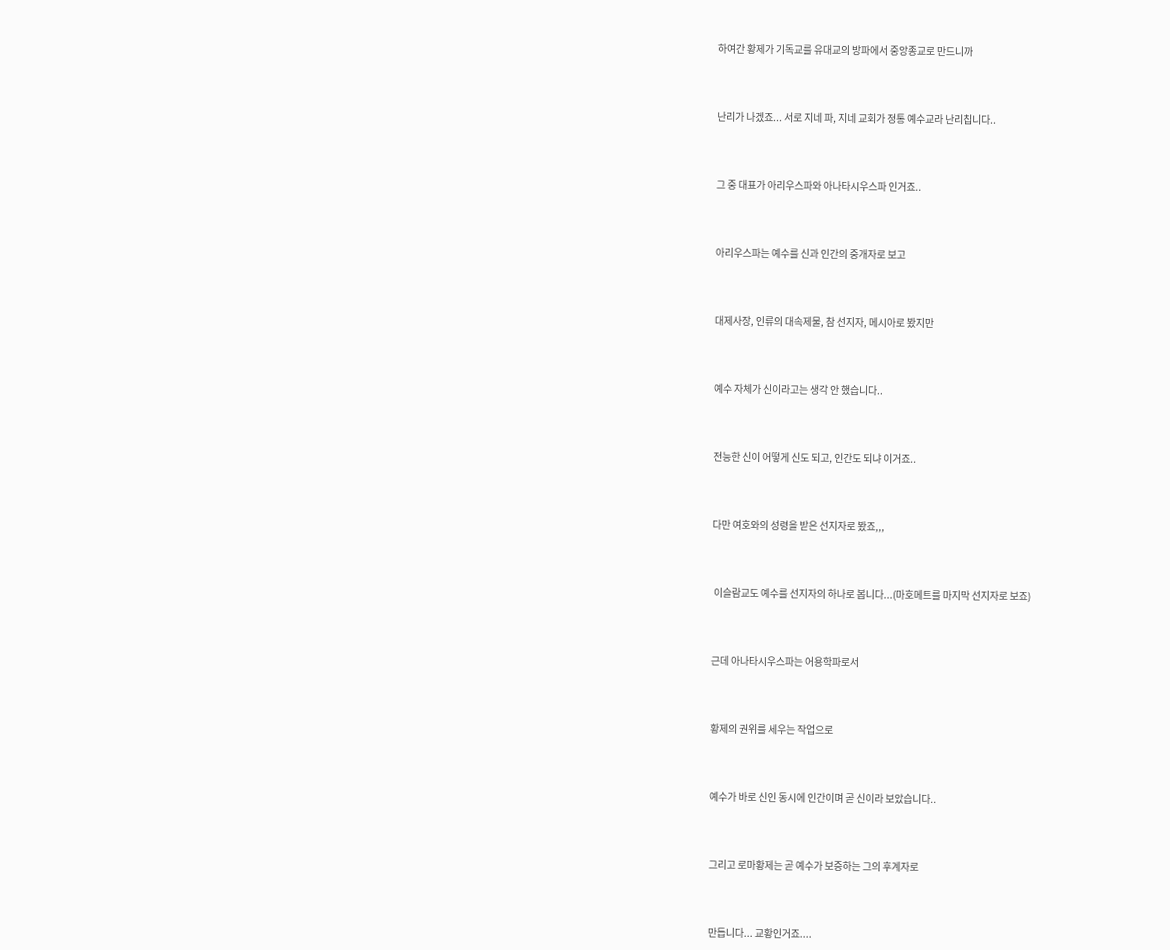하여간 황제가 기독교를 유대교의 방파에서 중앙종교로 만드니까



난리가 나겠죠... 서로 지네 파, 지네 교회가 정통 예수교라 난리칩니다..



그 중 대표가 아리우스파와 아나타시우스파 인거죠..



아리우스파는 예수를 신과 인간의 중개자로 보고



대제사장, 인류의 대속제물, 참 선지자, 메시아로 봤지만



예수 자체가 신이라고는 생각 안 했습니다..



전능한 신이 어떻게 신도 되고, 인간도 되냐 이거죠..



다만 여호와의 성령을 받은 선지자로 봤죠,,,



 이슬람교도 예수를 선지자의 하나로 봅니다...(마호메트를 마지막 선지자로 보죠)



근데 아나타시우스파는 어용학파로서



황제의 권위를 세우는 작업으로



예수가 바로 신인 동시에 인간이며 곧 신이라 보았습니다..



그리고 로마황제는 곧 예수가 보증하는 그의 후계자로



만듭니다... 교황인거죠....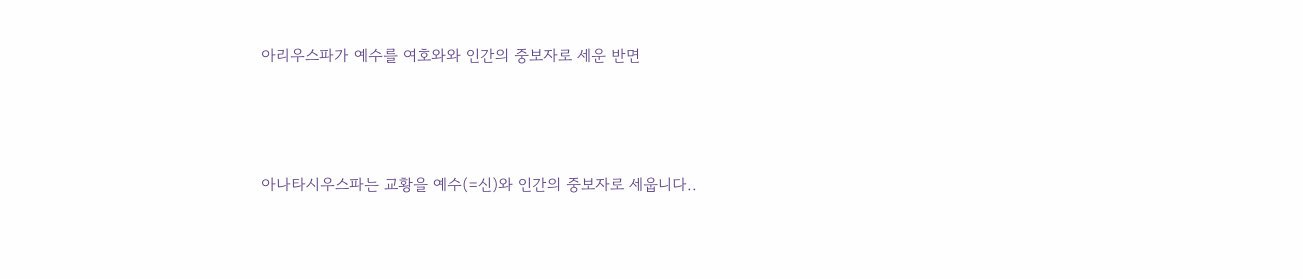아리우스파가 예수를 여호와와 인간의 중보자로 세운 반면



아나타시우스파는 교황을 예수(=신)와 인간의 중보자로 세웁니다..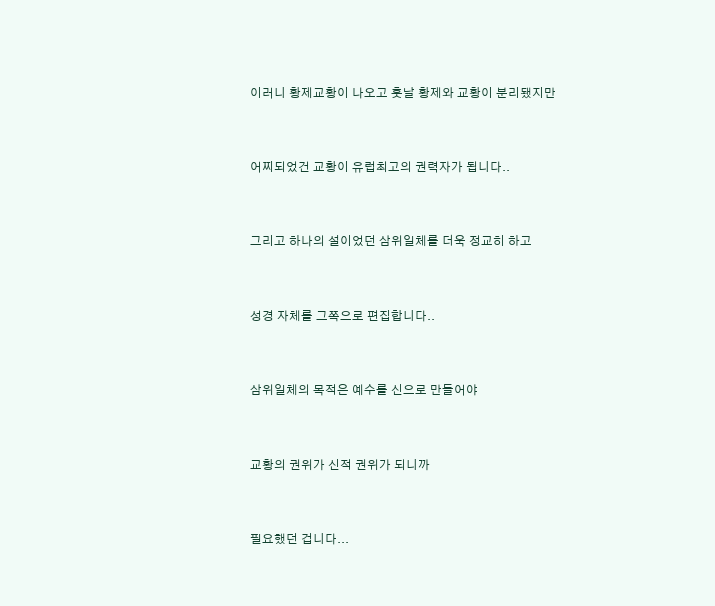이러니 황제교황이 나오고 훗날 황제와 교황이 분리됐지만



어찌되었건 교황이 유럽최고의 권력자가 됩니다..



그리고 하나의 설이었던 삼위일체를 더욱 정교히 하고



성경 자체를 그쪽으로 편집합니다..



삼위일체의 목적은 예수를 신으로 만들어야



교황의 권위가 신적 권위가 되니까



필요했던 겁니다...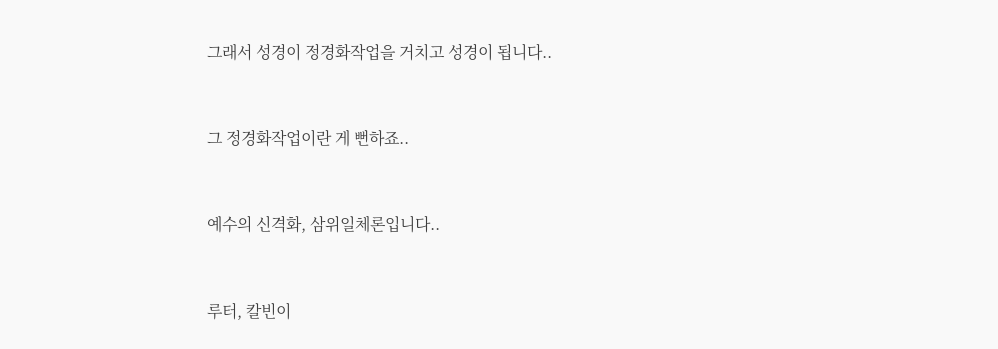그래서 성경이 정경화작업을 거치고 성경이 됩니다..



그 정경화작업이란 게 뻔하죠..



예수의 신격화, 삼위일체론입니다..



루터, 칼빈이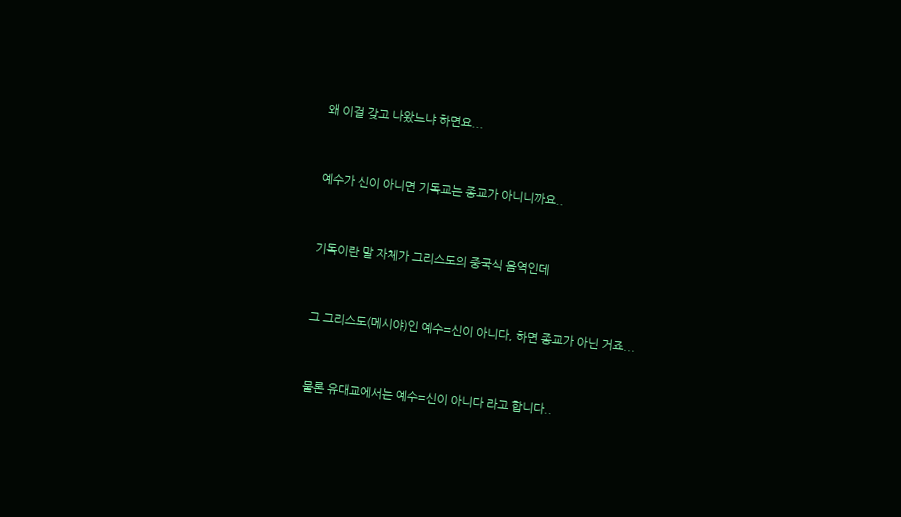왜 이걸 갖고 나왔느냐 하면요...



예수가 신이 아니면 기독교는 종교가 아니니까요..



기독이란 말 자체가 그리스도의 중국식 음역인데



그 그리스도(메시야)인 예수=신이 아니다, 하면 종교가 아닌 거죠...



물론 유대교에서는 예수=신이 아니다 라고 합니다..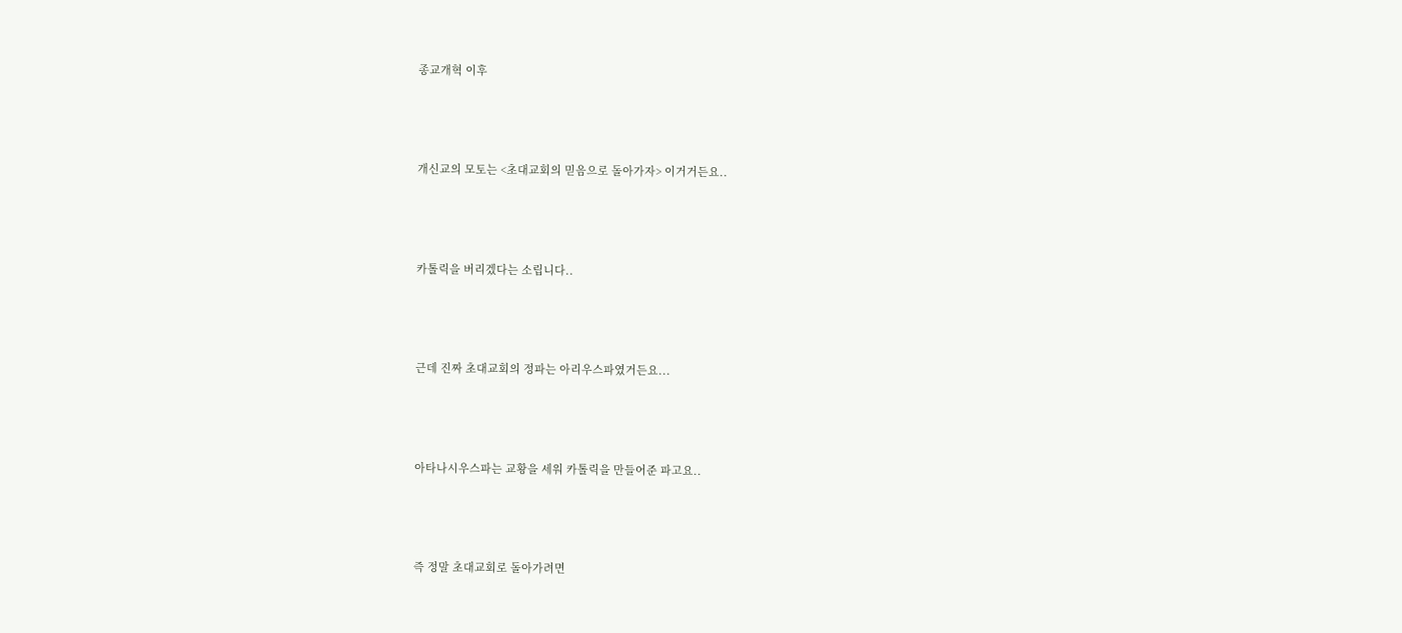종교개혁 이후



개신교의 모토는 <초대교회의 믿음으로 돌아가자> 이거거든요..



카톨릭을 버리겠다는 소립니다..



근데 진짜 초대교회의 정파는 아리우스파였거든요...



아타나시우스파는 교황을 세워 카톨릭을 만들어준 파고요..



즉 정말 초대교회로 돌아가려면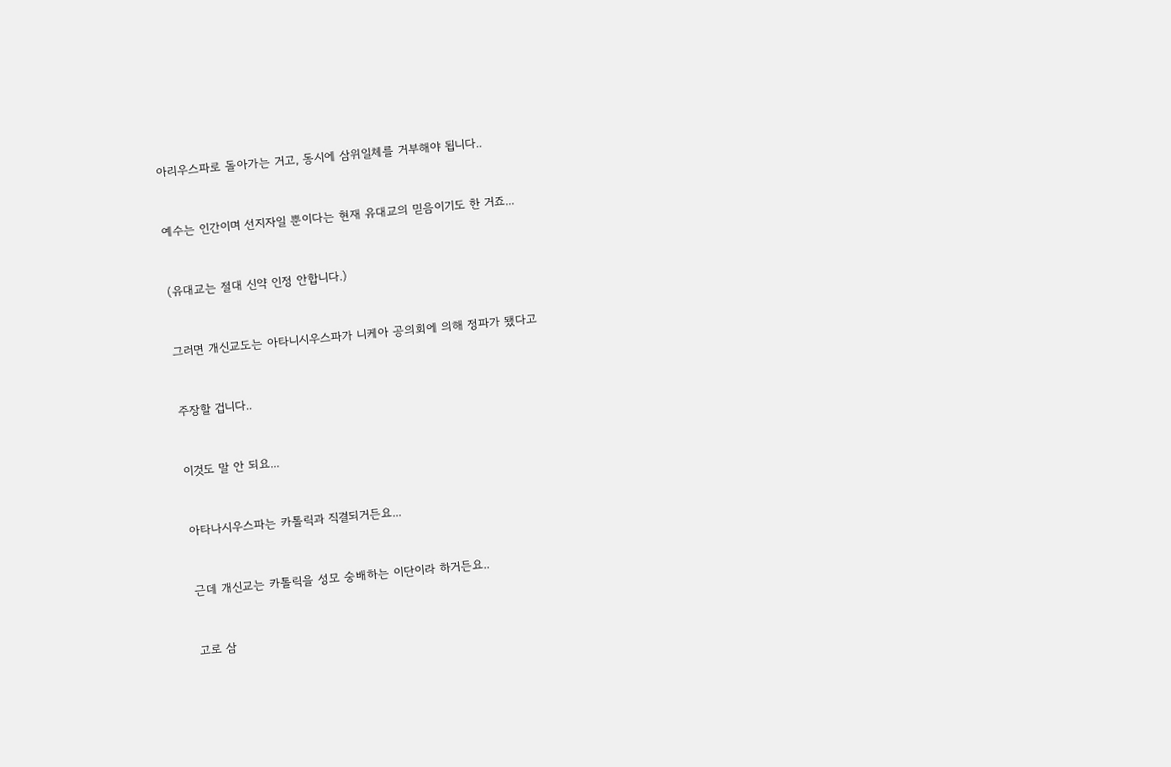아리우스파로 돌아가는 거고, 동시에 삼위일체를 거부해야 됩니다..



예수는 인간이며 선지자일 뿐이다는 현재 유대교의 믿음이기도 한 거죠...



(유대교는 절대 신약 인정 안합니다.)



그러면 개신교도는 아타니시우스파가 니케아 공의회에 의해 정파가 됐다고



주장할 겁니다..



이것도 말 안 되요...



아타나시우스파는 카톨릭과 직결되거든요...



근데 개신교는 카톨릭을 성모 숭배하는 이단이라 하거든요..



고로 삼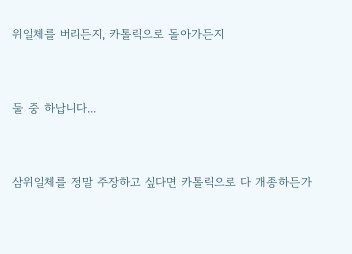위일체를 버리든지, 카톨릭으로 돌아가든지



둘 중 하납니다...



삼위일체를 정말 주장하고 싶다면 카톨릭으로 다 개종하든가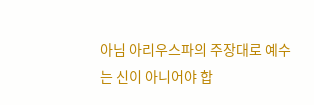아님 아리우스파의 주장대로 예수는 신이 아니어야 합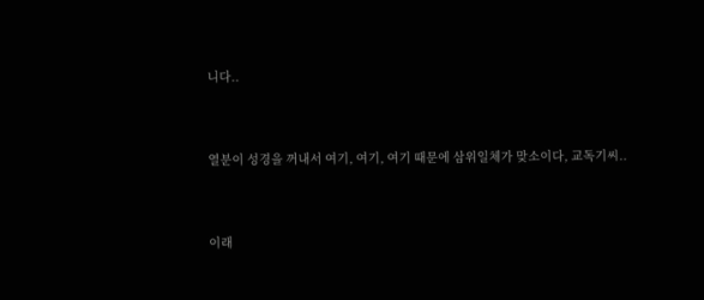니다..



열분이 성경을 꺼내서 여기, 여기, 여기 때문에 삼위일체가 맞소이다, 교독기씨..



이래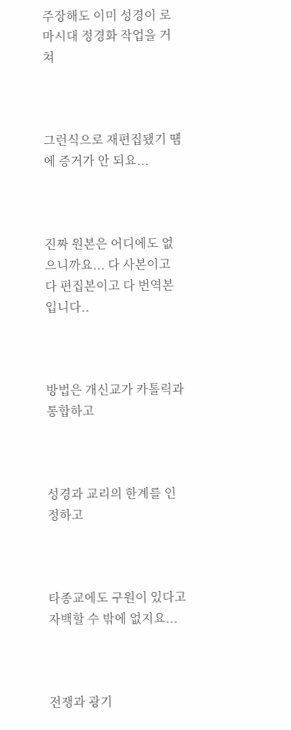주장해도 이미 성경이 로마시대 정경화 작업을 거쳐



그런식으로 재편집됐기 떔에 증거가 안 되요...



진짜 원본은 어디에도 없으니까요... 다 사본이고 다 편집본이고 다 번역본입니다..



방법은 개신교가 카톨릭과 통합하고



성경과 교리의 한계를 인정하고



타종교에도 구원이 있다고 자백할 수 밖에 없지요...



전쟁과 광기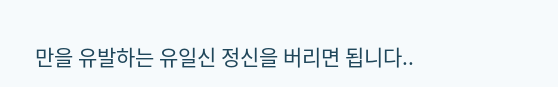만을 유발하는 유일신 정신을 버리면 됩니다..